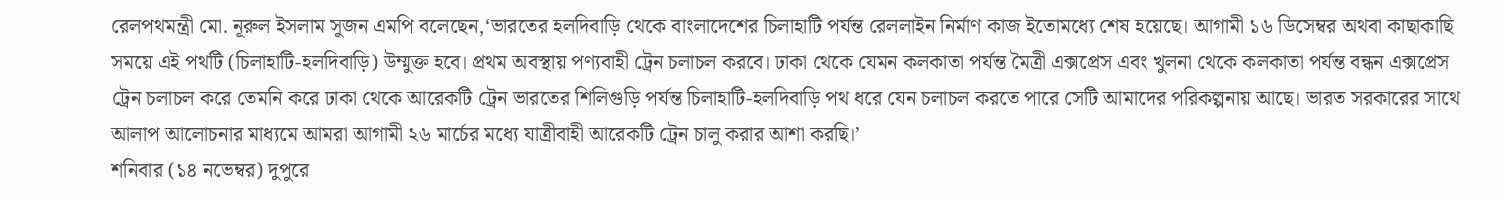রেলপথমন্ত্রী মো. নূরুল ইসলাম সুজন এমপি বলেছেন,‘ভারতের হলদিবাড়ি থেকে বাংলাদেশের চিলাহাটি পর্যন্ত রেললাইন নির্মাণ কাজ ইতোমধ্যে শেষ হয়েছে। আগামী ১৬ ডিসেম্বর অথবা কাছাকাছি সময়ে এই পথটি (চিলাহাটি-হলদিবাড়ি) উম্মুক্ত হবে। প্রথম অবস্থায় পণ্যবাহী ট্রেন চলাচল করবে। ঢাকা থেকে যেমন কলকাতা পর্যন্ত মৈত্রী এক্সপ্রেস এবং খুলনা থেকে কলকাতা পর্যন্ত বন্ধন এক্সপ্রেস ট্রেন চলাচল করে তেমনি করে ঢাকা থেকে আরেকটি ট্রেন ভারতের শিলিগুড়ি পর্যন্ত চিলাহাটি-হলদিবাড়ি পথ ধরে যেন চলাচল করতে পারে সেটি আমাদের পরিকল্পনায় আছে। ভারত সরকারের সাথে আলাপ আলোচনার মাধ্যমে আমরা আগামী ২৬ মার্চের মধ্যে যাত্রীবাহী আরেকটি ট্রেন চালু করার আশা করছি।’
শনিবার (১৪ নভেম্বর) দুপুরে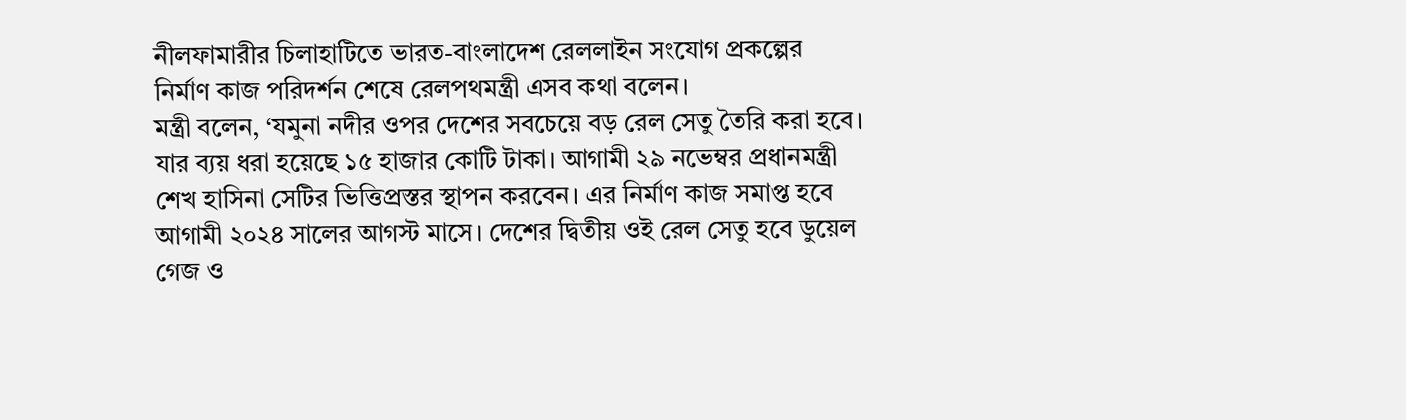নীলফামারীর চিলাহাটিতে ভারত-বাংলাদেশ রেললাইন সংযোগ প্রকল্পের নির্মাণ কাজ পরিদর্শন শেষে রেলপথমন্ত্রী এসব কথা বলেন।
মন্ত্রী বলেন, ‘যমুনা নদীর ওপর দেশের সবচেয়ে বড় রেল সেতু তৈরি করা হবে। যার ব্যয় ধরা হয়েছে ১৫ হাজার কোটি টাকা। আগামী ২৯ নভেম্বর প্রধানমন্ত্রী শেখ হাসিনা সেটির ভিত্তিপ্রস্তর স্থাপন করবেন। এর নির্মাণ কাজ সমাপ্ত হবে আগামী ২০২৪ সালের আগস্ট মাসে। দেশের দ্বিতীয় ওই রেল সেতু হবে ডুয়েল গেজ ও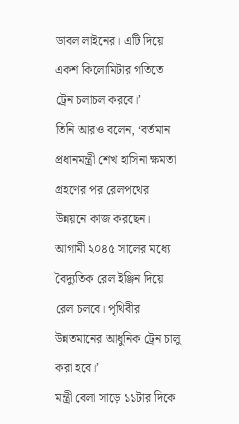ডাবল লাইনের। এটি দিয়ে একশ কিলোমিটার গতিতে ট্রেন চলাচল করবে।’
তিনি আরও বলেন, ‘বর্তমান প্রধানমন্ত্রী শেখ হাসিনা ক্ষমতা গ্রহণের পর রেলপথের উন্নয়নে কাজ করছেন। আগামী ২০৪৫ সালের মধ্যে বৈদ্যুতিক রেল ইঞ্জিন দিয়ে রেল চলবে। পৃথিবীর উন্নতমানের আধুনিক ট্রেন চালু করা হবে।’
মন্ত্রী বেলা সাড়ে ১১টার দিকে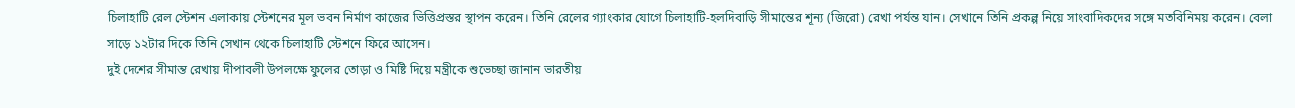চিলাহাটি রেল স্টেশন এলাকায় স্টেশনের মূল ভবন নির্মাণ কাজের ভিত্তিপ্রস্তর স্থাপন করেন। তিনি রেলের গ্যাংকার যোগে চিলাহাটি-হলদিবাড়ি সীমান্তের শূন্য (জিরো) রেখা পর্যন্ত যান। সেখানে তিনি প্রকল্প নিয়ে সাংবাদিকদের সঙ্গে মতবিনিময় করেন। বেলা সাড়ে ১২টার দিকে তিনি সেখান থেকে চিলাহাটি স্টেশনে ফিরে আসেন।
দুই দেশের সীমান্ত রেখায় দীপাবলী উপলক্ষে ফুলের তোড়া ও মিষ্টি দিয়ে মন্ত্রীকে শুভেচ্ছা জানান ভারতীয়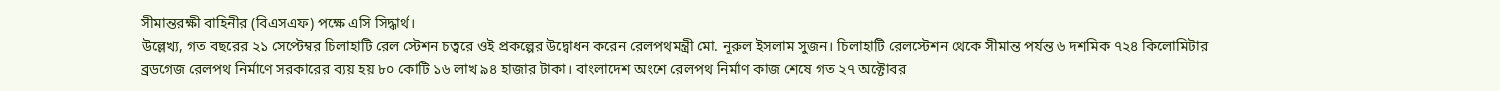সীমান্তরক্ষী বাহিনীর (বিএসএফ) পক্ষে এসি সিদ্ধার্থ।
উল্লেখ্য, গত বছরের ২১ সেপ্টেম্বর চিলাহাটি রেল স্টেশন চত্বরে ওই প্রকল্পের উদ্বোধন করেন রেলপথমন্ত্রী মো. নূরুল ইসলাম সুজন। চিলাহাটি রেলস্টেশন থেকে সীমান্ত পর্যন্ত ৬ দশমিক ৭২৪ কিলোমিটার ব্রডগেজ রেলপথ নির্মাণে সরকারের ব্যয় হয় ৮০ কোটি ১৬ লাখ ৯৪ হাজার টাকা। বাংলাদেশ অংশে রেলপথ নির্মাণ কাজ শেষে গত ২৭ অক্টোবর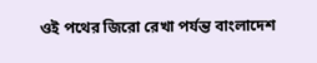ওই পথের জিরো রেখা পর্যন্ত বাংলাদেশ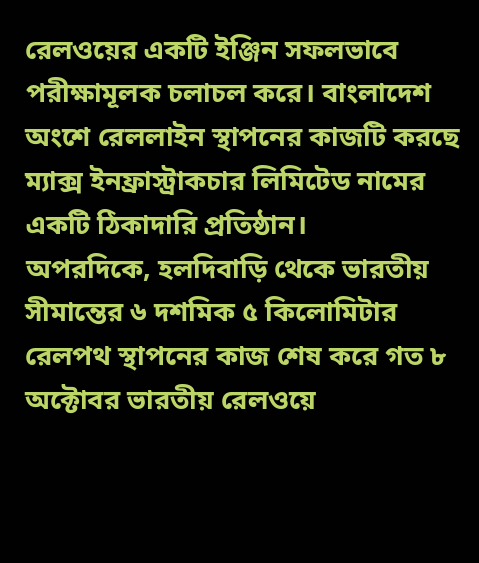রেলওয়ের একটি ইঞ্জিন সফলভাবে পরীক্ষামূলক চলাচল করে। বাংলাদেশ অংশে রেললাইন স্থাপনের কাজটি করছে ম্যাক্স ইনফ্রাস্ট্রাকচার লিমিটেড নামের একটি ঠিকাদারি প্রতিষ্ঠান।
অপরদিকে, হলদিবাড়ি থেকে ভারতীয় সীমান্তের ৬ দশমিক ৫ কিলোমিটার রেলপথ স্থাপনের কাজ শেষ করে গত ৮ অক্টোবর ভারতীয় রেলওয়ে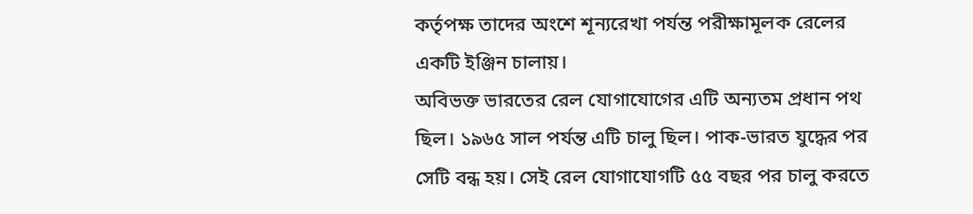কর্তৃপক্ষ তাদের অংশে শূন্যরেখা পর্যন্ত পরীক্ষামূলক রেলের একটি ইঞ্জিন চালায়।
অবিভক্ত ভারতের রেল যোগাযোগের এটি অন্যতম প্রধান পথ ছিল। ১৯৬৫ সাল পর্যন্ত এটি চালু ছিল। পাক-ভারত যুদ্ধের পর সেটি বন্ধ হয়। সেই রেল যোগাযোগটি ৫৫ বছর পর চালু করতে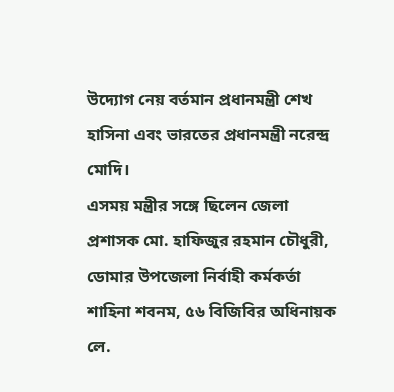উদ্যোগ নেয় বর্তমান প্রধানমন্ত্রী শেখ হাসিনা এবং ভারতের প্রধানমন্ত্রী নরেন্দ্র মোদি।
এসময় মন্ত্রীর সঙ্গে ছিলেন জেলা প্রশাসক মো. হাফিজুর রহমান চৌধুরী, ডোমার উপজেলা নির্বাহী কর্মকর্তা শাহিনা শবনম, ৫৬ বিজিবির অধিনায়ক লে.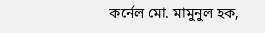কর্নেল মো. মামুনুল হক,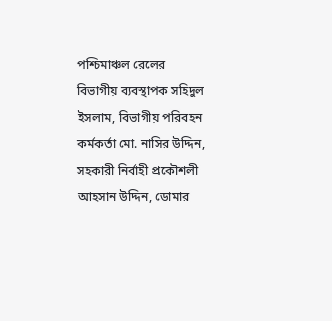পশ্চিমাঞ্চল রেলের বিভাগীয় ব্যবস্থাপক সহিদুল ইসলাম, বিভাগীয় পরিবহন কর্মকর্তা মো. নাসির উদ্দিন, সহকারী নির্বাহী প্রকৌশলী আহসান উদ্দিন, ডোমার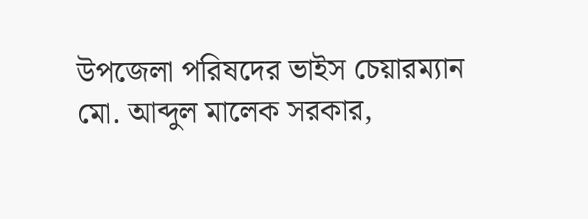উপজেলা পরিষদের ভাইস চেয়ারম্যান মো. আব্দুল মালেক সরকার,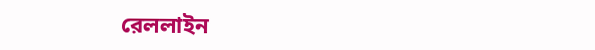রেললাইন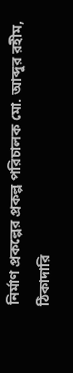নির্মাণ প্রকল্পের প্রকল্প পরিচালক মো. আব্দুর রহীম, ঠিকাদারি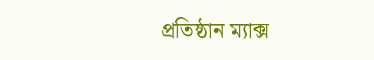প্রতিষ্ঠান ম্যাক্স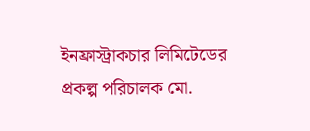ইনফ্রাস্ট্রাকচার লিমিটেডের প্রকল্প পরিচালক মো.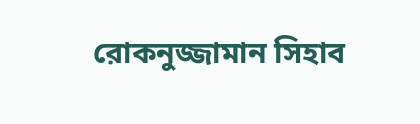রোকনুজ্জামান সিহাব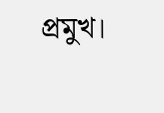প্রমুখ।